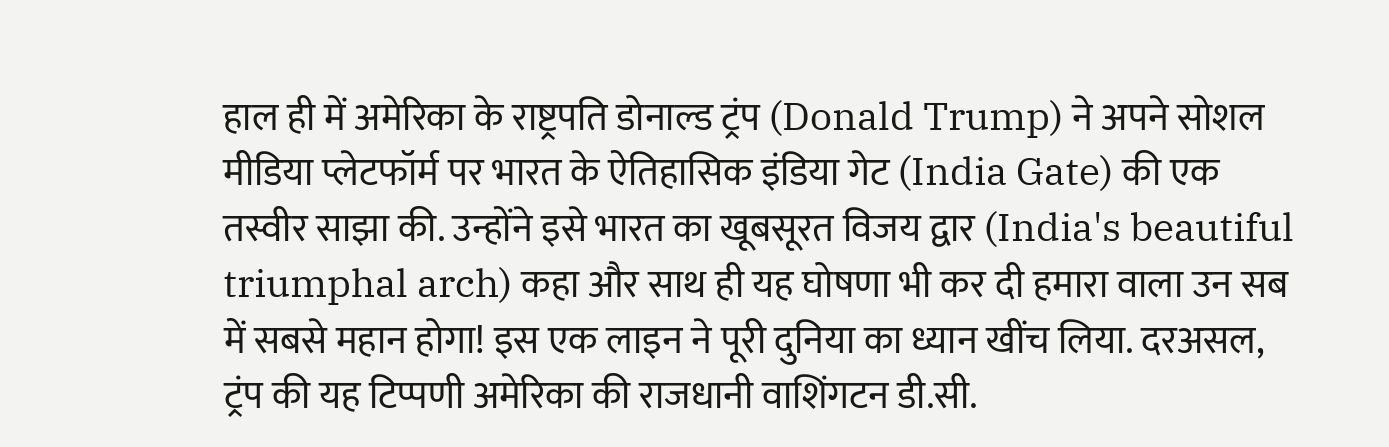हाल ही में अमेरिका के राष्ट्रपति डोनाल्ड ट्रंप (Donald Trump) ने अपने सोशल मीडिया प्लेटफॉर्म पर भारत के ऐतिहासिक इंडिया गेट (India Gate) की एक तस्वीर साझा की. उन्होंने इसे भारत का खूबसूरत विजय द्वार (India's beautiful triumphal arch) कहा और साथ ही यह घोषणा भी कर दी हमारा वाला उन सब में सबसे महान होगा! इस एक लाइन ने पूरी दुनिया का ध्यान खींच लिया. दरअसल, ट्रंप की यह टिप्पणी अमेरिका की राजधानी वाशिंगटन डी.सी.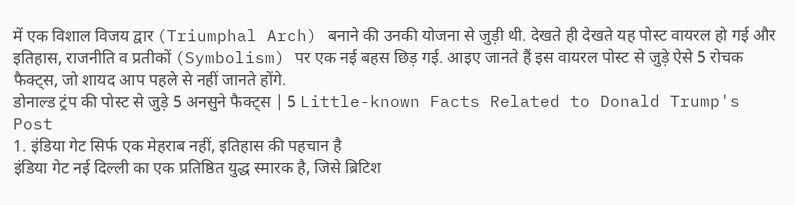में एक विशाल विजय द्वार (Triumphal Arch) बनाने की उनकी योजना से जुड़ी थी. देखते ही देखते यह पोस्ट वायरल हो गई और इतिहास, राजनीति व प्रतीकों (Symbolism) पर एक नई बहस छिड़ गई. आइए जानते हैं इस वायरल पोस्ट से जुड़े ऐसे 5 रोचक फैक्ट्स, जो शायद आप पहले से नहीं जानते होंगे.
डोनाल्ड ट्रंप की पोस्ट से जुड़े 5 अनसुने फैक्ट्स | 5 Little-known Facts Related to Donald Trump's Post
1. इंडिया गेट सिर्फ एक मेहराब नहीं, इतिहास की पहचान है
इंडिया गेट नई दिल्ली का एक प्रतिष्ठित युद्ध स्मारक है, जिसे ब्रिटिश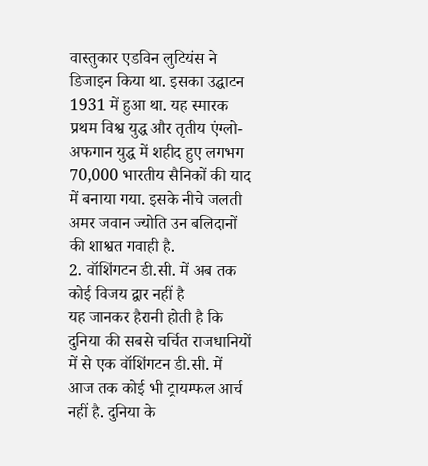वास्तुकार एडविन लुटियंस ने डिजाइन किया था. इसका उद्घाटन 1931 में हुआ था. यह स्मारक प्रथम विश्व युद्ध और तृतीय एंग्लो-अफगान युद्ध में शहीद हुए लगभग 70,000 भारतीय सैनिकों की याद में बनाया गया. इसके नीचे जलती अमर जवान ज्योति उन बलिदानों की शाश्वत गवाही है.
2. वॉशिंगटन डी.सी. में अब तक कोई विजय द्वार नहीं है
यह जानकर हैरानी होती है कि दुनिया की सबसे चर्चित राजधानियों में से एक वॉशिंगटन डी.सी. में आज तक कोई भी ट्रायम्फल आर्च नहीं है. दुनिया के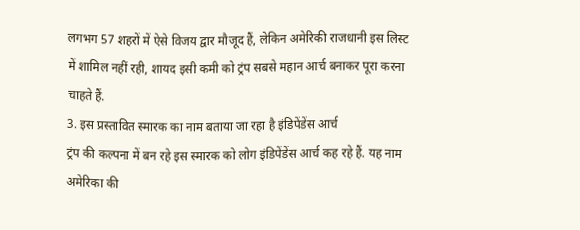लगभग 57 शहरों में ऐसे विजय द्वार मौजूद हैं, लेकिन अमेरिकी राजधानी इस लिस्ट में शामिल नहीं रही, शायद इसी कमी को ट्रंप सबसे महान आर्च बनाकर पूरा करना चाहते हैं.
3. इस प्रस्तावित स्मारक का नाम बताया जा रहा है इंडिपेंडेंस आर्च
ट्रंप की कल्पना में बन रहे इस स्मारक को लोग इंडिपेंडेंस आर्च कह रहे हैं. यह नाम अमेरिका की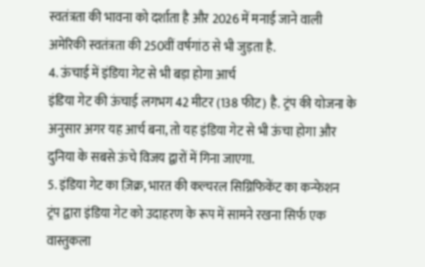स्वतंत्रता की भावना को दर्शाता है और 2026 में मनाई जाने वाली अमेरिकी स्वतंत्रता की 250वीं वर्षगांठ से भी जुड़ता है.
4. ऊंचाई में इंडिया गेट से भी बड़ा होगा आर्च
इंडिया गेट की ऊंचाई लगभग 42 मीटर (138 फीट) है. ट्रंप की योजना के अनुसार अगर यह आर्च बना, तो यह इंडिया गेट से भी ऊंचा होगा और दुनिया के सबसे ऊंचे विजय द्वारों में गिना जाएगा.
5. इंडिया गेट का ज़िक्र, भारत की कल्चरल सिग्निफिकेंट का कन्फेशन
ट्रंप द्वारा इंडिया गेट को उदाहरण के रूप में सामने रखना सिर्फ एक वास्तुकला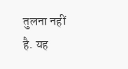तुलना नहीं है. यह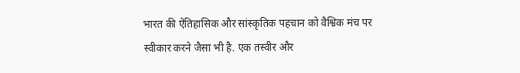भारत की ऐतिहासिक और सांस्कृतिक पहचान को वैश्विक मंच पर स्वीकार करने जैसा भी है. एक तस्वीर और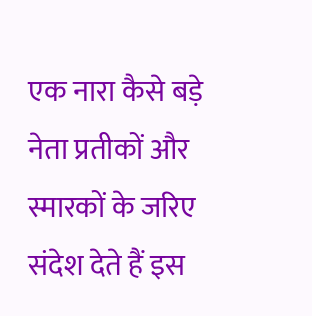एक नारा कैसे बड़े नेता प्रतीकों और स्मारकों के जरिए संदेश देते हैं इस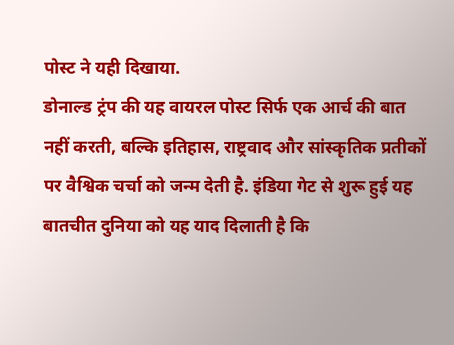पोस्ट ने यही दिखाया.
डोनाल्ड ट्रंप की यह वायरल पोस्ट सिर्फ एक आर्च की बात नहीं करती, बल्कि इतिहास, राष्ट्रवाद और सांस्कृतिक प्रतीकों पर वैश्विक चर्चा को जन्म देती है. इंडिया गेट से शुरू हुई यह बातचीत दुनिया को यह याद दिलाती है कि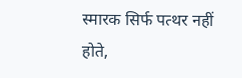स्मारक सिर्फ पत्थर नहीं होते,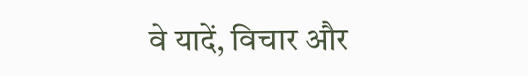वे यादें, विचार और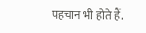पहचान भी होते हैं.